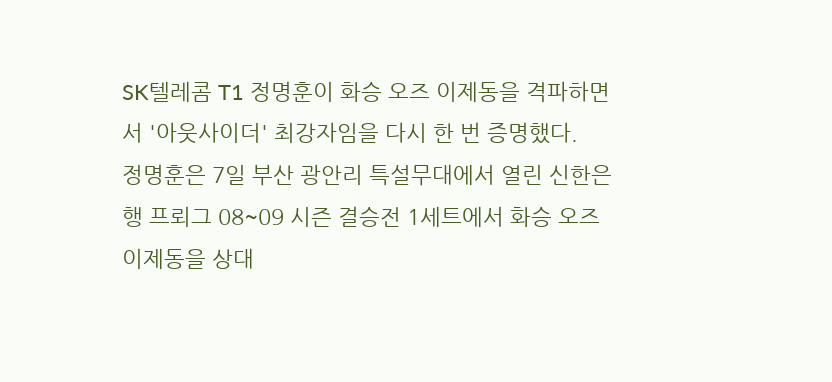SK텔레콤 T1 정명훈이 화승 오즈 이제동을 격파하면서 '아웃사이더' 최강자임을 다시 한 번 증명했다.
정명훈은 7일 부산 광안리 특설무대에서 열린 신한은행 프뢰그 08~09 시즌 결승전 1세트에서 화승 오즈 이제동을 상대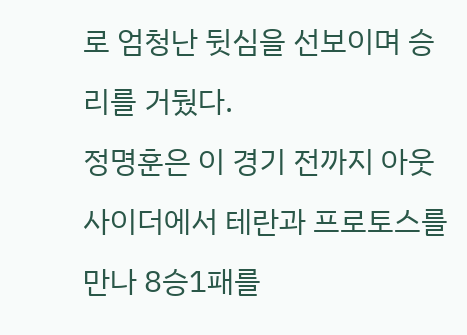로 엄청난 뒷심을 선보이며 승리를 거뒀다.
정명훈은 이 경기 전까지 아웃사이더에서 테란과 프로토스를 만나 8승1패를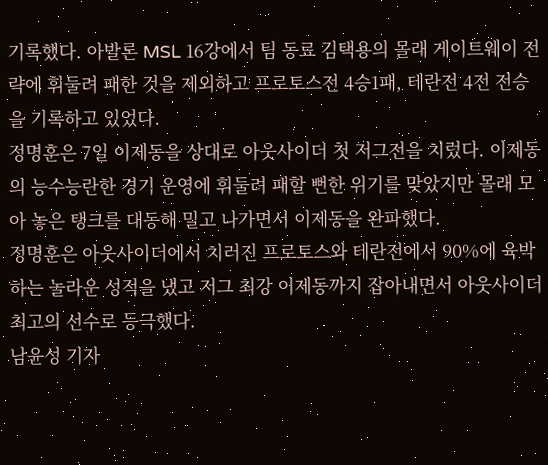기록했다. 아발론 MSL 16강에서 팀 동료 김택용의 몰래 게이트웨이 전략에 휘둘려 패한 것을 제외하고 프로토스전 4승1패, 테란전 4전 전승을 기록하고 있었다.
정명훈은 7일 이제동을 상대로 아웃사이더 첫 저그전을 치렀다. 이제동의 능수능란한 경기 운영에 휘둘려 패할 뻔한 위기를 맞았지만 몰래 모아 놓은 탱크를 대동해 밀고 나가면서 이제동을 완파했다.
정명훈은 아웃사이더에서 치러진 프로토스와 테란전에서 90%에 육박하는 놀라운 성적을 냈고 저그 최강 이제동까지 잡아내면서 아웃사이더 최고의 선수로 등극했다.
남윤성 기자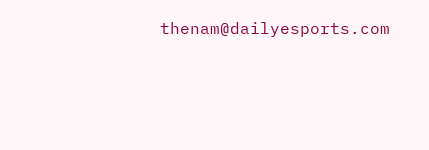thenam@dailyesports.com